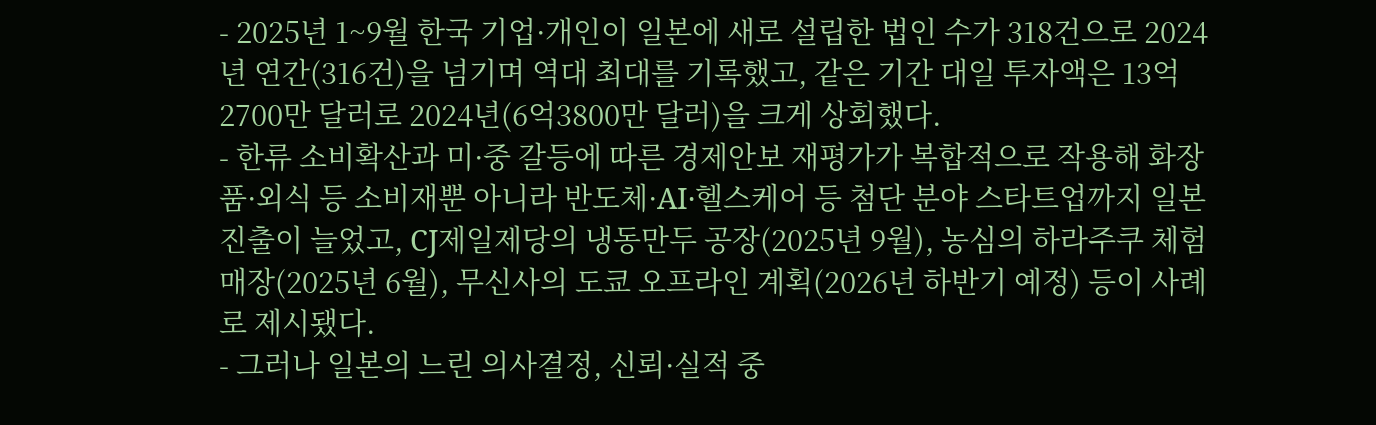- 2025년 1~9월 한국 기업·개인이 일본에 새로 설립한 법인 수가 318건으로 2024년 연간(316건)을 넘기며 역대 최대를 기록했고, 같은 기간 대일 투자액은 13억2700만 달러로 2024년(6억3800만 달러)을 크게 상회했다.
- 한류 소비확산과 미·중 갈등에 따른 경제안보 재평가가 복합적으로 작용해 화장품·외식 등 소비재뿐 아니라 반도체·AI·헬스케어 등 첨단 분야 스타트업까지 일본 진출이 늘었고, CJ제일제당의 냉동만두 공장(2025년 9월), 농심의 하라주쿠 체험매장(2025년 6월), 무신사의 도쿄 오프라인 계획(2026년 하반기 예정) 등이 사례로 제시됐다.
- 그러나 일본의 느린 의사결정, 신뢰·실적 중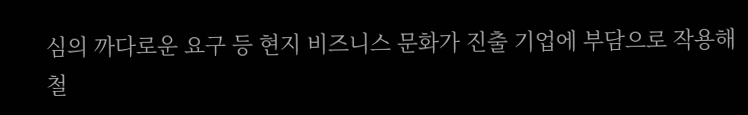심의 까다로운 요구 등 현지 비즈니스 문화가 진출 기업에 부담으로 작용해 철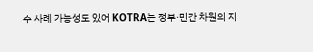수 사례 가능성도 있어 KOTRA는 정부·민간 차원의 지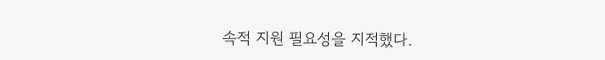속적 지원 필요성을 지적했다.